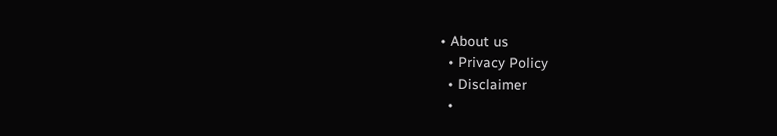• About us
  • Privacy Policy
  • Disclaimer
  •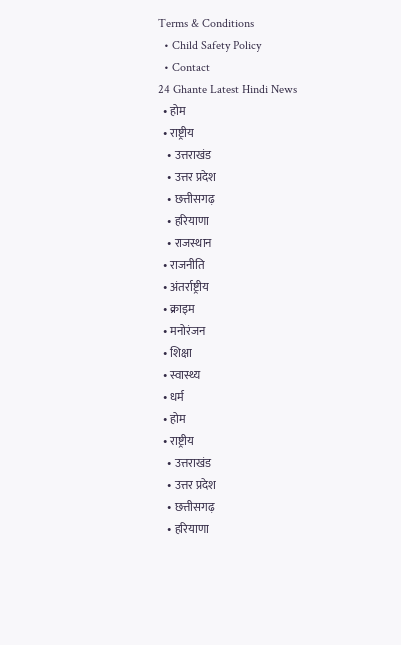Terms & Conditions
  • Child Safety Policy
  • Contact
24 Ghante Latest Hindi News
  • होम
  • राष्ट्रीय
    • उत्तराखंड
    • उत्तर प्रदेश
    • छत्तीसगढ़
    • हरियाणा
    • राजस्थान
  • राजनीति
  • अंतर्राष्ट्रीय
  • क्राइम
  • मनोरंजन
  • शिक्षा
  • स्वास्थ्य
  • धर्म
  • होम
  • राष्ट्रीय
    • उत्तराखंड
    • उत्तर प्रदेश
    • छत्तीसगढ़
    • हरियाणा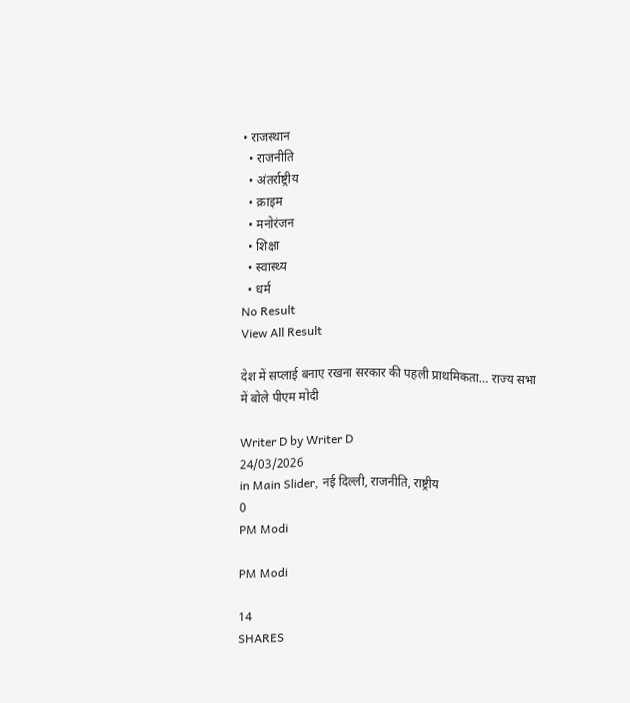• राजस्थान
  • राजनीति
  • अंतर्राष्ट्रीय
  • क्राइम
  • मनोरंजन
  • शिक्षा
  • स्वास्थ्य
  • धर्म
No Result
View All Result

देश में सप्लाई बनाए रखना सरकार की पहली प्राथमिकता… राज्य सभा में बोले पीएम मोदी

Writer D by Writer D
24/03/2026
in Main Slider, नई दिल्ली, राजनीति, राष्ट्रीय
0
PM Modi

PM Modi

14
SHARES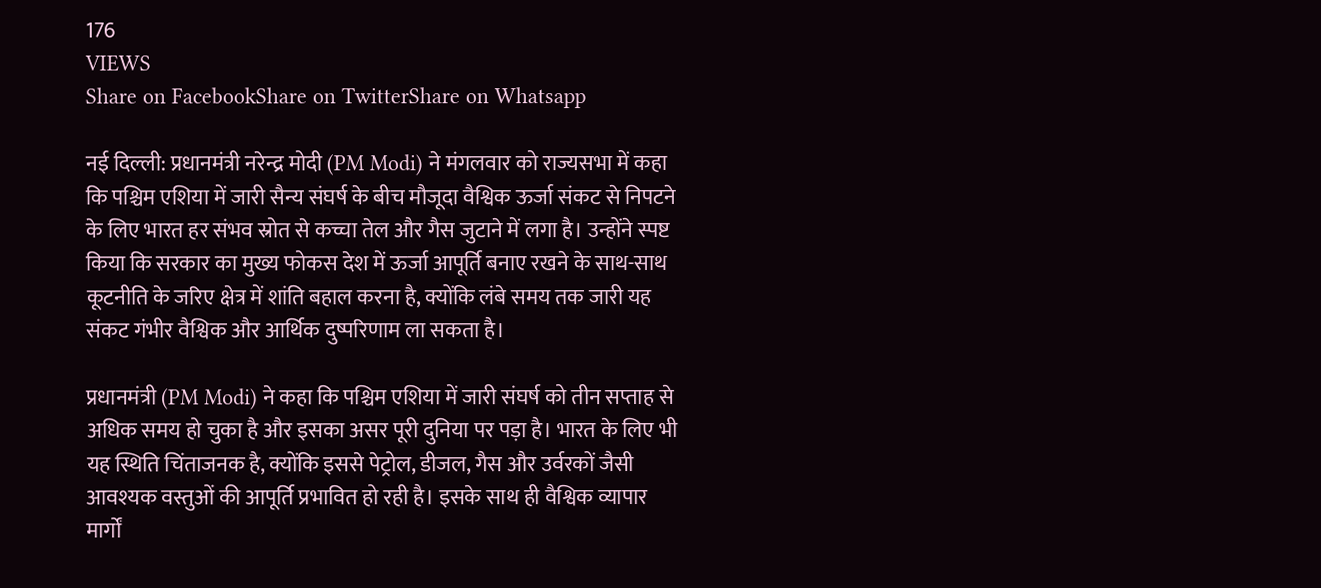176
VIEWS
Share on FacebookShare on TwitterShare on Whatsapp

नई दिल्ली: प्रधानमंत्री नरेन्द्र मोदी (PM Modi) ने मंगलवार को राज्यसभा में कहा कि पश्चिम एशिया में जारी सैन्य संघर्ष के बीच मौजूदा वैश्विक ऊर्जा संकट से निपटने के लिए भारत हर संभव स्रोत से कच्चा तेल और गैस जुटाने में लगा है। उन्होंने स्पष्ट किया कि सरकार का मुख्य फोकस देश में ऊर्जा आपूर्ति बनाए रखने के साथ-साथ कूटनीति के जरिए क्षेत्र में शांति बहाल करना है, क्योंकि लंबे समय तक जारी यह संकट गंभीर वैश्विक और आर्थिक दुष्परिणाम ला सकता है।

प्रधानमंत्री (PM Modi) ने कहा कि पश्चिम एशिया में जारी संघर्ष को तीन सप्ताह से अधिक समय हो चुका है और इसका असर पूरी दुनिया पर पड़ा है। भारत के लिए भी यह स्थिति चिंताजनक है, क्योंकि इससे पेट्रोल, डीजल, गैस और उर्वरकों जैसी आवश्यक वस्तुओं की आपूर्ति प्रभावित हो रही है। इसके साथ ही वैश्विक व्यापार मार्गों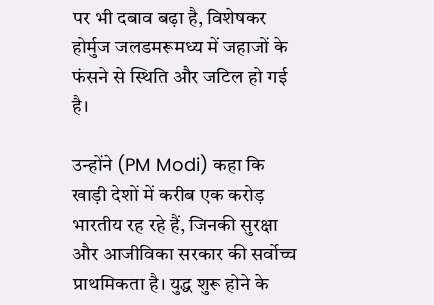पर भी दबाव बढ़ा है, विशेषकर होर्मुज जलडमरूमध्य में जहाजों के फंसने से स्थिति और जटिल हो गई है।

उन्होंने (PM Modi) कहा कि खाड़ी देशों में करीब एक करोड़ भारतीय रह रहे हैं, जिनकी सुरक्षा और आजीविका सरकार की सर्वोच्च प्राथमिकता है। युद्ध शुरू होने के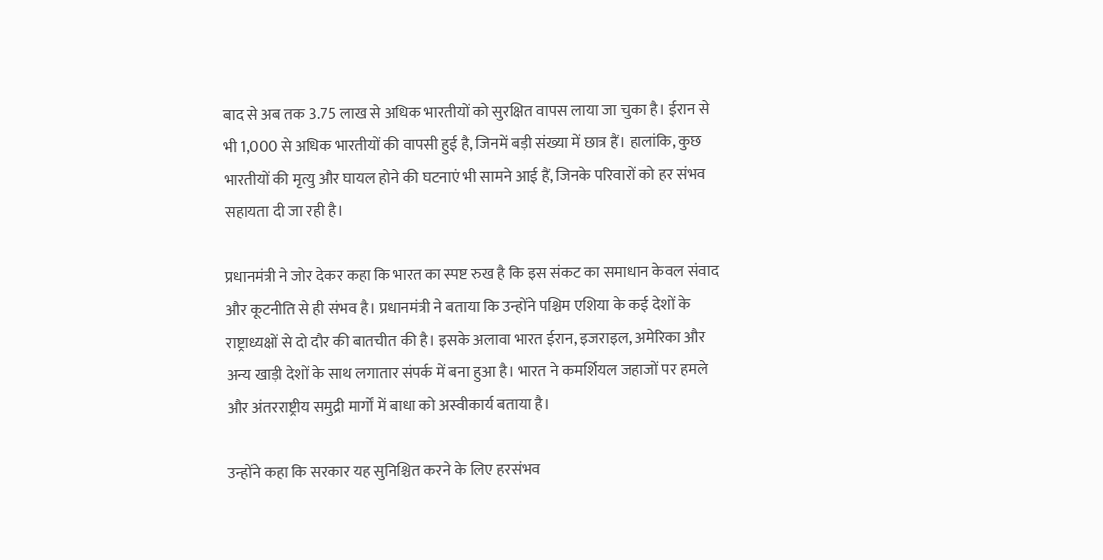बाद से अब तक 3.75 लाख से अधिक भारतीयों को सुरक्षित वापस लाया जा चुका है। ईरान से भी 1,000 से अधिक भारतीयों की वापसी हुई है, जिनमें बड़ी संख्या में छात्र हैं। हालांकि, कुछ भारतीयों की मृत्यु और घायल होने की घटनाएं भी सामने आई हैं, जिनके परिवारों को हर संभव सहायता दी जा रही है।

प्रधानमंत्री ने जोर देकर कहा कि भारत का स्पष्ट रुख है कि इस संकट का समाधान केवल संवाद और कूटनीति से ही संभव है। प्रधानमंत्री ने बताया कि उन्होंने पश्चिम एशिया के कई देशों के राष्ट्राध्यक्षों से दो दौर की बातचीत की है। इसके अलावा भारत ईरान, इजराइल, अमेरिका और अन्य खाड़ी देशों के साथ लगातार संपर्क में बना हुआ है। भारत ने कमर्शियल जहाजों पर हमले और अंतरराष्ट्रीय समुद्री मार्गों में बाधा को अस्वीकार्य बताया है।

उन्होंने कहा कि सरकार यह सुनिश्चित करने के लिए हरसंभव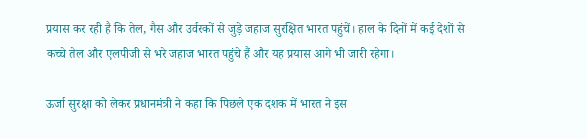प्रयास कर रही है कि तेल, गैस और उर्वरकों से जुड़े जहाज सुरक्षित भारत पहुंचें। हाल के दिनों में कई देशों से कच्चे तेल और एलपीजी से भरे जहाज भारत पहुंचे हैं और यह प्रयास आगे भी जारी रहेगा।

ऊर्जा सुरक्षा को लेकर प्रधानमंत्री ने कहा कि पिछले एक दशक में भारत ने इस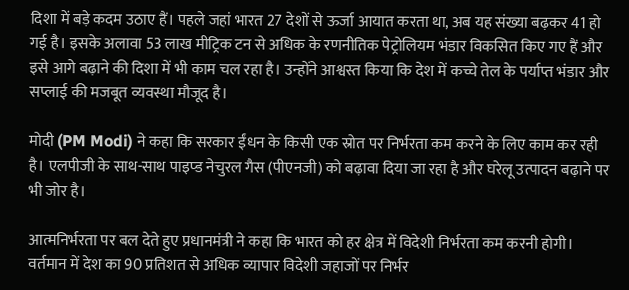दिशा में बड़े कदम उठाए हैं। पहले जहां भारत 27 देशों से ऊर्जा आयात करता था, अब यह संख्या बढ़कर 41 हो गई है। इसके अलावा 53 लाख मीट्रिक टन से अधिक के रणनीतिक पेट्रोलियम भंडार विकसित किए गए हैं और इसे आगे बढ़ाने की दिशा में भी काम चल रहा है। उन्होंने आश्वस्त किया कि देश में कच्चे तेल के पर्याप्त भंडार और सप्लाई की मजबूत व्यवस्था मौजूद है।

मोदी (PM Modi) ने कहा कि सरकार ईंधन के किसी एक स्रोत पर निर्भरता कम करने के लिए काम कर रही है। एलपीजी के साथ-साथ पाइप्ड नेचुरल गैस (पीएनजी) को बढ़ावा दिया जा रहा है और घरेलू उत्पादन बढ़ाने पर भी जोर है।

आत्मनिर्भरता पर बल देते हुए प्रधानमंत्री ने कहा कि भारत को हर क्षेत्र में विदेशी निर्भरता कम करनी होगी। वर्तमान में देश का 90 प्रतिशत से अधिक व्यापार विदेशी जहाजों पर निर्भर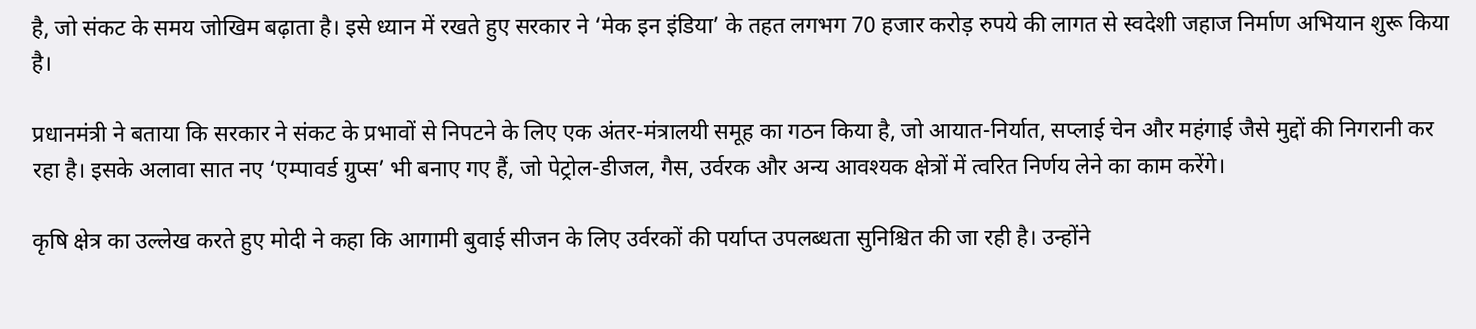है, जो संकट के समय जोखिम बढ़ाता है। इसे ध्यान में रखते हुए सरकार ने ‘मेक इन इंडिया’ के तहत लगभग 70 हजार करोड़ रुपये की लागत से स्वदेशी जहाज निर्माण अभियान शुरू किया है।

प्रधानमंत्री ने बताया कि सरकार ने संकट के प्रभावों से निपटने के लिए एक अंतर-मंत्रालयी समूह का गठन किया है, जो आयात-निर्यात, सप्लाई चेन और महंगाई जैसे मुद्दों की निगरानी कर रहा है। इसके अलावा सात नए ‘एम्पावर्ड ग्रुप्स’ भी बनाए गए हैं, जो पेट्रोल-डीजल, गैस, उर्वरक और अन्य आवश्यक क्षेत्रों में त्वरित निर्णय लेने का काम करेंगे।

कृषि क्षेत्र का उल्लेख करते हुए मोदी ने कहा कि आगामी बुवाई सीजन के लिए उर्वरकों की पर्याप्त उपलब्धता सुनिश्चित की जा रही है। उन्होंने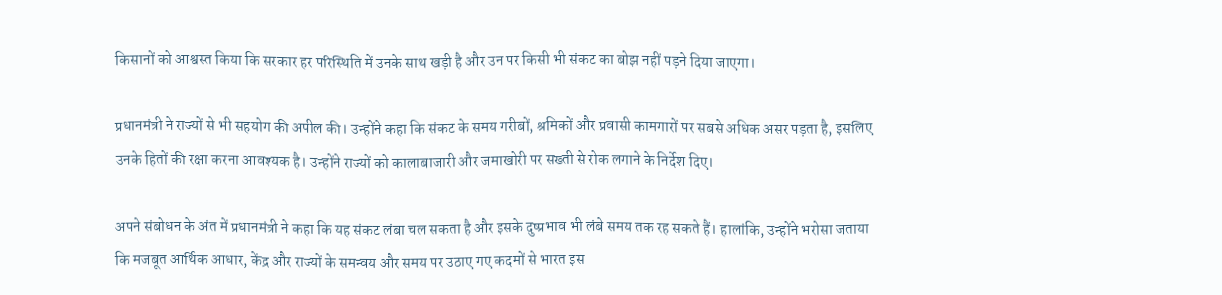किसानों को आश्वस्त किया कि सरकार हर परिस्थिति में उनके साथ खड़ी है और उन पर किसी भी संकट का बोझ नहीं पड़ने दिया जाएगा।

प्रधानमंत्री ने राज्यों से भी सहयोग की अपील की। उन्होंने कहा कि संकट के समय गरीबों, श्रमिकों और प्रवासी कामगारों पर सबसे अधिक असर पड़ता है, इसलिए उनके हितों की रक्षा करना आवश्यक है। उन्होंने राज्यों को कालाबाजारी और जमाखोरी पर सख्ती से रोक लगाने के निर्देश दिए।

अपने संबोधन के अंत में प्रधानमंत्री ने कहा कि यह संकट लंबा चल सकता है और इसके दुष्प्रभाव भी लंबे समय तक रह सकते हैं। हालांकि, उन्होंने भरोसा जताया कि मजबूत आर्थिक आधार, केंद्र और राज्यों के समन्वय और समय पर उठाए गए कदमों से भारत इस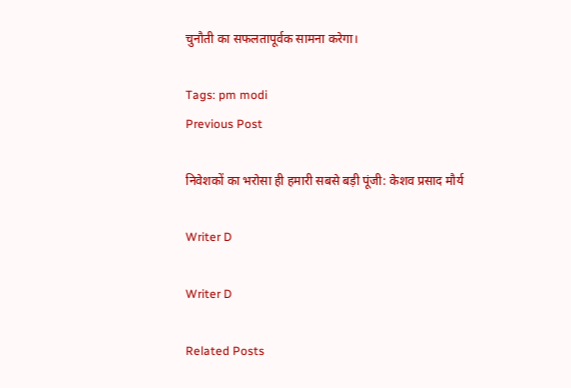चुनौती का सफलतापूर्वक सामना करेगा।

Tags: pm modi
Previous Post

निवेशकों का भरोसा ही हमारी सबसे बड़ी पूंजी: केशव प्रसाद मौर्य

Writer D

Writer D

Related Posts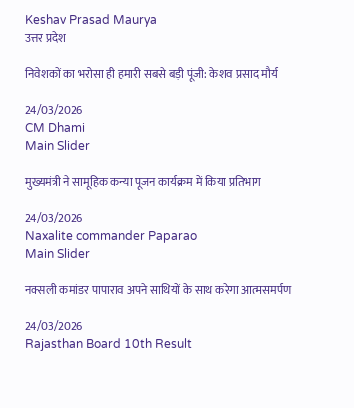Keshav Prasad Maurya
उत्तर प्रदेश

निवेशकों का भरोसा ही हमारी सबसे बड़ी पूंजी: केशव प्रसाद मौर्य

24/03/2026
CM Dhami
Main Slider

मुख्यमंत्री ने सामूहिक कन्या पूजन कार्यक्रम में किया प्रतिभाग

24/03/2026
Naxalite commander Paparao
Main Slider

नक्सली कमांडर पापाराव अपने साथियों के साथ करेगा आत्मसमर्पण

24/03/2026
Rajasthan Board 10th Result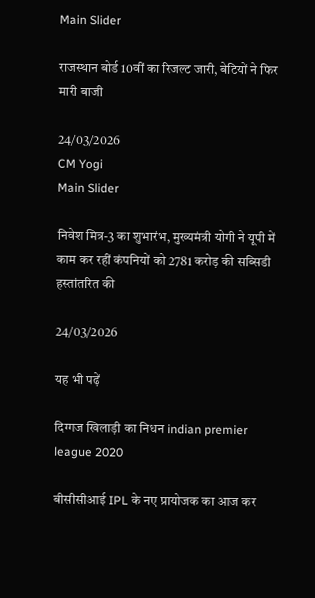Main Slider

राजस्थान बोर्ड 10वीं का रिजल्ट जारी, बेटियों ने फिर मारी बाजी

24/03/2026
CM Yogi
Main Slider

निवेश मित्र-3 का शुभारंभ, मुख्यमंत्री योगी ने यूपी में काम कर रहीं कंपनियों को 2781 करोड़ की सब्सिडी हस्तांतरित की

24/03/2026

यह भी पढ़ें

दिग्गज खिलाड़ी का निधन indian premier league 2020

बीसीसीआई IPL के नए प्रायोजक का आज कर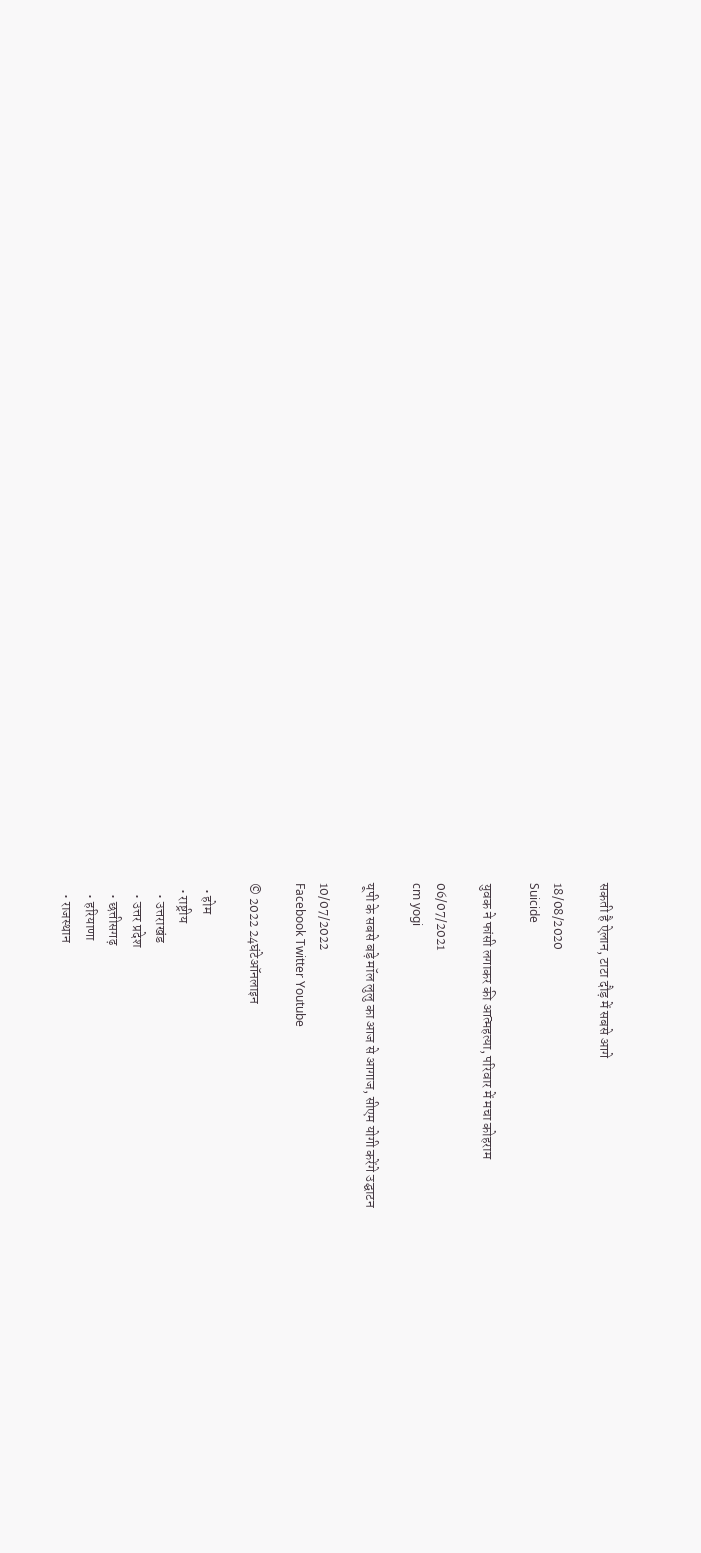सकती है ऐलान, टाटा दौड़ में सबसे आगे

18/08/2020
Suicide

युवक ने फांसी लगाकर की आत्महत्या, परिवार में मचा कोहराम

06/07/2021
cm yogi

यूपी के सबसे बड़े मॉल लुलु का आज से आगाज, सीएम योगी करेंगे उद्घाटन

10/07/2022
Facebook Twitter Youtube

© 2022 24घंटेऑनलाइन

  • होम
  • राष्ट्रीय
    • उत्तराखंड
    • उत्तर प्रदेश
    • छत्तीसगढ़
    • हरियाणा
    • राजस्थान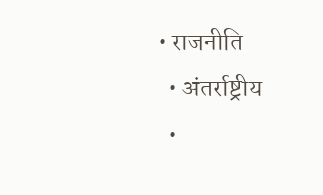• राजनीति
  • अंतर्राष्ट्रीय
  •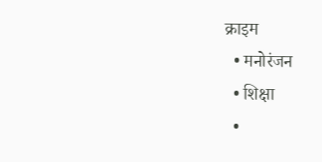क्राइम
  • मनोरंजन
  • शिक्षा
  •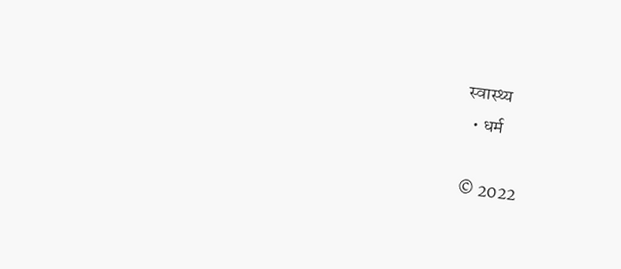स्वास्थ्य
  • धर्म

© 2022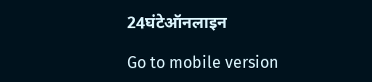24घंटेऑनलाइन

Go to mobile version